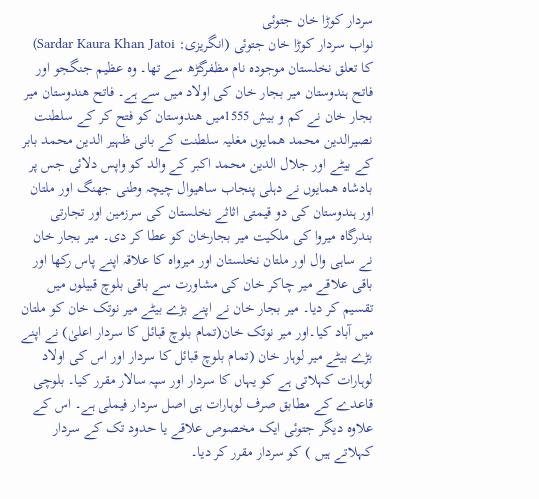سردار کوڑا خان جتوئی
نواب سردار کوڑا خان جتوئی (انگریزی: Sardar Kaura Khan Jatoi) کا تعلق نخلستان موجودہ نام مظفرگڑھ سے تھا۔ وہ عظیم جنگجو اور فاتح ہندوستان میر بجار خان کی اولاد میں سے ہے۔ فاتح ھندوستان میر بجار خان نے کم و بیش 1555میں ھندوستان کو فتح کر کے سلطنت نصیرالدین محمد ھمایوں مغلیہ سلطنت کے بانی ظہیر الدین محمد بابر کے بیٹے اور جلال الدین محمد اکبر کے والد کو واپس دلائی جس پر بادشاہ ھمایوں نے دہلی پنجاب ساھیوال چیچہ وطنی جھنگ اور ملتان اور ہندوستان کی دو قیمتی اثاثے نخلستان کی سرزمین اور تجارتی بندرگاہ میروا کی ملکیت میر بجارخان کو عطا کر دی۔ میر بجار خان نے ساہی وال اور ملتان نخلستان اور میرواہ کا علاقہ اپنے پاس رکھا اور باقی علاقے میر چاکر خان کی مشاورت سے باقی بلوچ قبیلوں میں تقسیم کر دیا۔ میر بجار خان نے اپنے بڑے بیٹے میر نوتک خان کو ملتان میں آباد کیا۔اور میر نوتک خان(تمام بلوچ قبائل کا سردار اعلیٰ) نے اپنے بڑے بیٹے میر لوہار خان (تمام بلوچ قبائل کا سردار اور اس کی اولاد لوہارات کہلاتی ہے کو یہاں کا سردار اور سپہ سالار مقرر کیا۔ بلوچی قاعدے کے مطابق صرف لوہارات ہی اصل سردار فیملی ہے۔ اس کے علاوہ دیگر جتوئی ایک مخصوص علاقے یا حدود تک کے سردار کہلاتے ہیں ) کو سردار مقرر کر دیا۔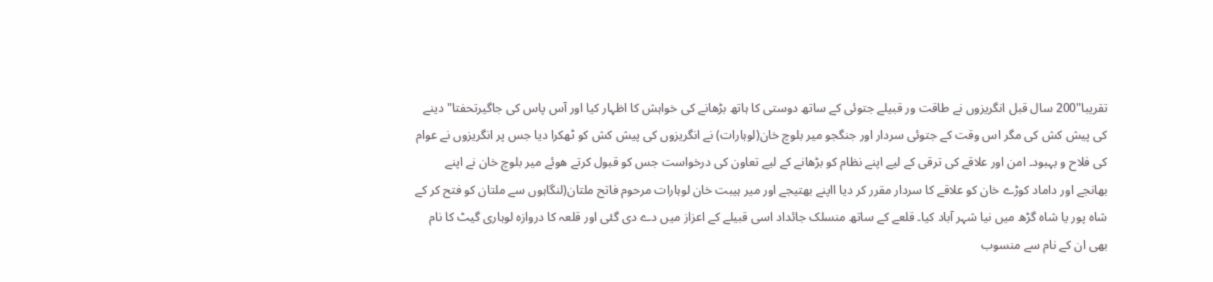تقریبا"200 سال قبل انگریزوں نے طاقت ور قبیلے جتوئی کے ساتھ دوستی کا ہاتھ بڑھانے کی خواہش کا اظہار کیا اور آس پاس کی جاگیرتحفتا" دینے کی پیش کش کی مگر اس وقت کے جتوئی سردار اور جنگجو میر بلوچ خان(لوہارات) نے انگریزوں کی پیش کش کو ٹھکرا دیا جس پر انگریزوں نے عوام کی فلاح و بہبود۔ امن اور علاقے کی ترقی کے لیے اپنے نظام کو بڑھانے کے لیے تعاون کی درخواست جس کو قبول کرتے ھوئے میر بلوچ خان نے اپنے بھانجے اور داماد کوڑے خان کو علاقے کا سردار مقرر کر دیا ااپنے بھتیجے اور میر ہیبت خان لوہارات مرحوم فاتح ملتان(لنگاہوں سے ملتان کو فتح کر کے شاہ پور یا شاہ گڑھ میں نیا شہر آباد کیا۔ قلعے کے ساتھ منسلک جائداد اسی قبیلے کے اعزاز میں دے دی گئی اور قلعہ کا دروازہ لوہاری گیٹ کا نام بھی ان کے نام سے منسوب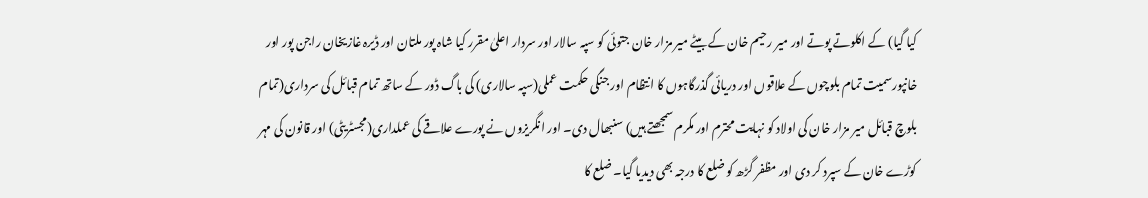کیا گیا) کے اکلوتے پوتے اور میر رحیم خان کے بیٹے میر مزار خان جتوئی کو سپہ سالار اور سردار اعلیٰ مقرر کیا شاہ پور ملتان اور ڈیرہ غازیخان راجن پور اور خانپورسمیت تمام بلوچوں کے علاقوں اور دریائی گذرگاہوں کا انتظام اور جنگی حکمت عملی(سپہ سالاری) کی باگ ڈور کے ساتھ تمام قبائل کی سرداری(تمام بلوچ قبائل میر مزار خان کی اولاد کو نہایت محترم اور مکرم سمجھتے ہیں) سنبھال دی۔ اور انگریزوں نے پورے علاقے کی عملداری(مجسٹریٹی) اور قانون کی مہر کوڑے خان کے سپرد کر دی اور مظفر گڑھ کو ضلع کا درجہ بھی دیدیا گیا۔ ضلع کا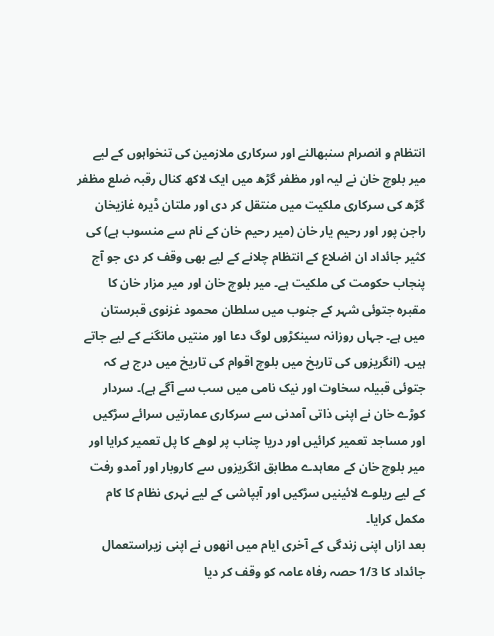انتظام و انصرام سنبھالنے اور سرکاری ملازمین کی تنخواہوں کے لیے میر بلوچ خان نے لیہ اور مظفر گڑھ میں ایک لاکھ کنال رقبہ ضلع مظفر گڑھ کی سرکاری ملکیت میں منتقل کر دی اور ملتان ڈیرہ غازیخان راجن پور اور رحیم یار خان (میر رحیم خان کے نام سے منسوب ہے) کی کثیر جائداد ان اضلاع کے انتظام چلانے کے لیے بھی وقف کر دی جو آج پنجاب حکومت کی ملکیت ہے۔ میر بلوچ خان اور میر مزار خان کا مقبرہ جتوئی شہر کے جنوب میں سلطان محمود غزنوی قبرستان میں ہے۔ جہاں روزانہ سینکڑوں لوگ دعا اور منتیں مانگنے کے لیے جاتے ہیں۔ (انگریزوں کی تاریخ میں بلوچ اقوام کی تاریخ میں درج ہے کہ جتوئی قبیلہ سخاوت اور نیک نامی میں سب سے آگے ہے)۔ سردار کوڑے خان نے اپنی ذاتی آمدنی سے سرکاری عمارتیں سرائے سڑکیں اور مساجد تعمیر کرائیں اور دریا چناب پر لوھے کا پل تعمیر کرایا اور میر بلوچ خان کے معاہدے مطابق انگریزوں سے کاروبار اور آمدو رفت کے لیے ریلوے لائینیں سڑکیں اور آبپاشی کے لیے نہری نظام کا کام مکمل کرایا۔
بعد ازاں اپنی زندگی کے آخری ایام میں انھوں نے اپنی زیراستعمال جائداد کا 1/3 حصہ رفاہ عامہ کو وقف کر دیا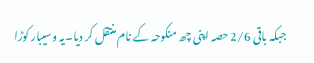جبکہ باقی 2/6 حصہ اپنی چھ منکوحہ کے نام منتقل کر دیا۔یہ وسیبار کوڑا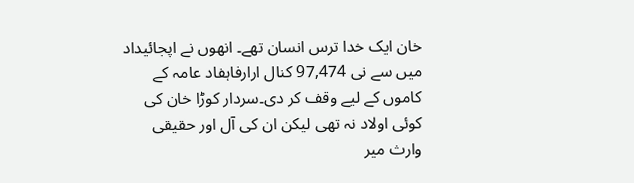خان ایک خدا ترس انسان تھے۔ انھوں نے اپجائیداد میں سے نی 97,474 کنال ارارفاہفاد عامہ کے کاموں کے لیے وقف کر دی۔سردار کوڑا خان کی کوئی اولاد نہ تھی لیکن ان کی آل اور حقیقی وارث میر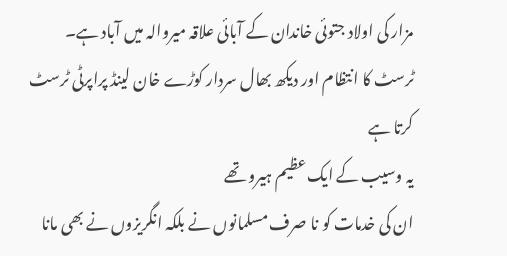مزار کی اولاد جتوئی خاندان کے آبائی علاقہ میروالہ میں آباد ہے۔ ٹرسٹ کا انتظام اور دیکھ بھال سردار کوڑے خان لینڈ پراپرٹی ٹرسٹ کرتا ہے
یہ وسیب کے ایک عظیم ہیرو تھے
ان کی خدمات کو نا صرف مسلمانوں نے بلکہ انگریزوں نے بھی مانا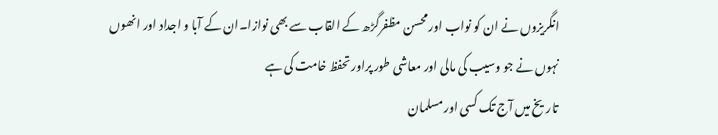انگریزوں نے ان کو نواب اور محسن مظفرگڑھ کے القاب سے بھی نوازا۔ان کے آبا و اجداد اور انھوں
نہوں نے جو وسیب کی مالی اور معاشی طور پراور تحفظ خامت کی ہے
تاریخ میں آج تک کسی اور مسلمان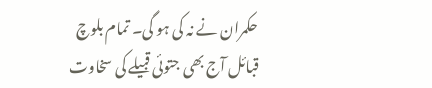حکمران نے نہ کی ہو گی۔ تمام بلوچ قبائل آج بھی جتوئی قبیلے کی سخاوت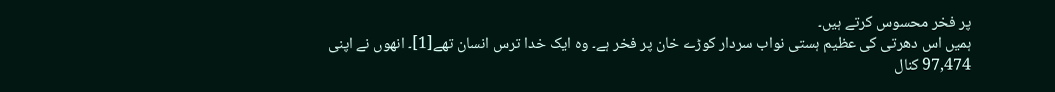پر فخر محسوس کرتے ہیں۔
ہمیں اس دھرتی کی عظیم ہستی نواب سردار کوڑے خان پر فخر ہے۔ وہ ایک خدا ترس انسان تھے[1]۔ انھوں نے اپنی 97,474 کنال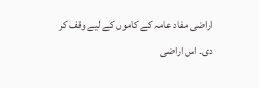اراضی مفاد عامہ کے کاموں کے لیے وقف کر دی۔ اس اراضی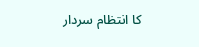کا انتظام سردار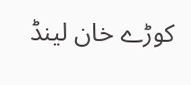کوڑے خان لینڈ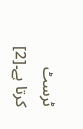ٹرسٹ کرتا ہے۔[2]